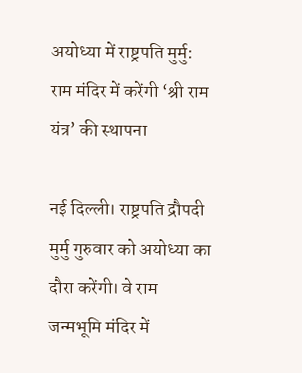अयोध्या में राष्ट्रपति मुर्मु: राम मंदिर में करेंगी ‘श्री राम यंत्र’ की स्थापना

नई दिल्ली। राष्ट्रपति द्रौपदी मुर्मु गुरुवार को अयोध्या का दौरा करेंगी। वे राम जन्मभूमि मंदिर में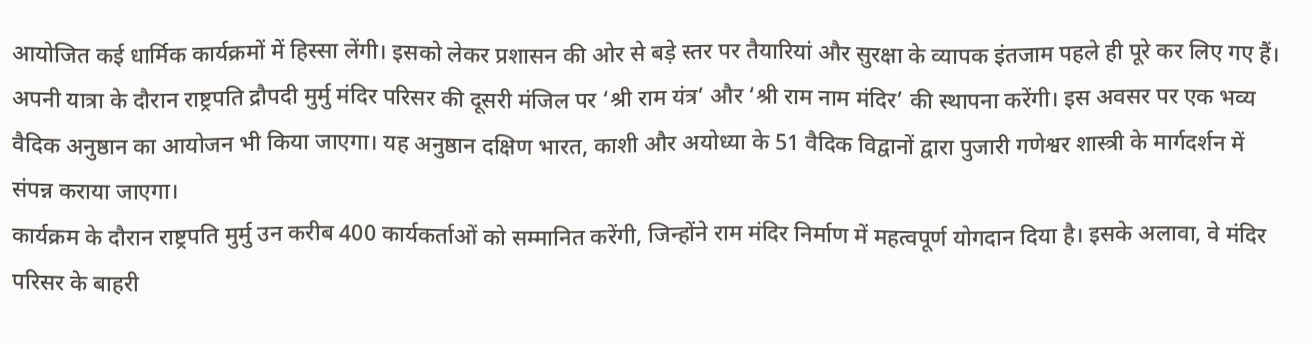आयोजित कई धार्मिक कार्यक्रमों में हिस्सा लेंगी। इसको लेकर प्रशासन की ओर से बड़े स्तर पर तैयारियां और सुरक्षा के व्यापक इंतजाम पहले ही पूरे कर लिए गए हैं।
अपनी यात्रा के दौरान राष्ट्रपति द्रौपदी मुर्मु मंदिर परिसर की दूसरी मंजिल पर ‘श्री राम यंत्र’ और ‘श्री राम नाम मंदिर’ की स्थापना करेंगी। इस अवसर पर एक भव्य वैदिक अनुष्ठान का आयोजन भी किया जाएगा। यह अनुष्ठान दक्षिण भारत, काशी और अयोध्या के 51 वैदिक विद्वानों द्वारा पुजारी गणेश्वर शास्त्री के मार्गदर्शन में संपन्न कराया जाएगा।
कार्यक्रम के दौरान राष्ट्रपति मुर्मु उन करीब 400 कार्यकर्ताओं को सम्मानित करेंगी, जिन्होंने राम मंदिर निर्माण में महत्वपूर्ण योगदान दिया है। इसके अलावा, वे मंदिर परिसर के बाहरी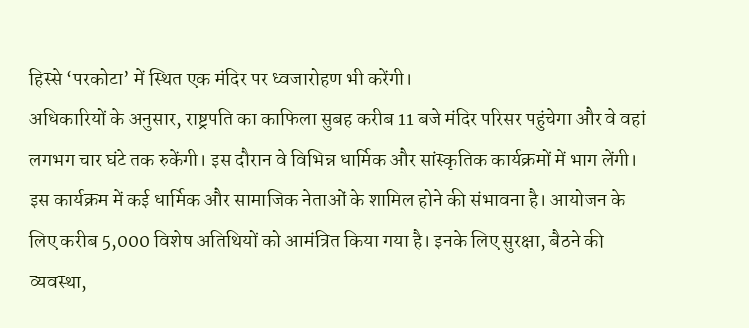हिस्से ‘परकोटा’ में स्थित एक मंदिर पर ध्वजारोहण भी करेंगी।
अधिकारियों के अनुसार, राष्ट्रपति का काफिला सुबह करीब 11 बजे मंदिर परिसर पहुंचेगा और वे वहां लगभग चार घंटे तक रुकेंगी। इस दौरान वे विभिन्न धार्मिक और सांस्कृतिक कार्यक्रमों में भाग लेंगी।
इस कार्यक्रम में कई धार्मिक और सामाजिक नेताओं के शामिल होने की संभावना है। आयोजन के लिए करीब 5,000 विशेष अतिथियों को आमंत्रित किया गया है। इनके लिए सुरक्षा, बैठने की व्यवस्था,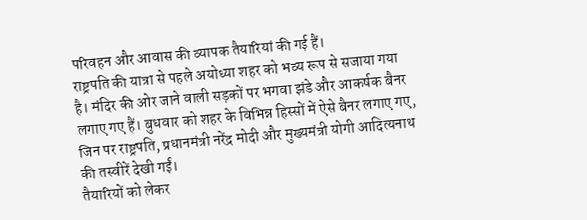परिवहन और आवास की व्यापक तैयारियां की गई हैं।
राष्ट्रपति की यात्रा से पहले अयोध्या शहर को भव्य रूप से सजाया गया है। मंदिर की ओर जाने वाली सड़कों पर भगवा झंडे और आकर्षक बैनर लगाए गए हैं। बुधवार को शहर के विभिन्न हिस्सों में ऐसे बैनर लगाए गए, जिन पर राष्ट्रपति, प्रधानमंत्री नरेंद्र मोदी और मुख्यमंत्री योगी आदित्यनाथ की तस्वीरें देखी गईं।
तैयारियों को लेकर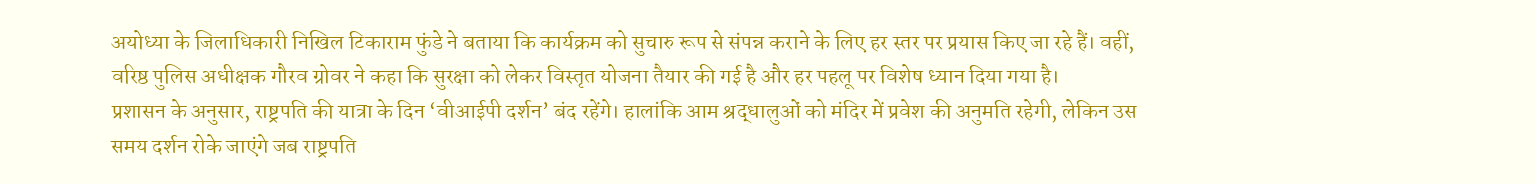अयोध्या के जिलाधिकारी निखिल टिकाराम फुंडे ने बताया कि कार्यक्रम को सुचारु रूप से संपन्न कराने के लिए हर स्तर पर प्रयास किए जा रहे हैं। वहीं, वरिष्ठ पुलिस अधीक्षक गौरव ग्रोवर ने कहा कि सुरक्षा को लेकर विस्तृत योजना तैयार की गई है और हर पहलू पर विशेष ध्यान दिया गया है।
प्रशासन के अनुसार, राष्ट्रपति की यात्रा के दिन ‘वीआईपी दर्शन’ बंद रहेंगे। हालांकि आम श्रद्धालुओं को मंदिर में प्रवेश की अनुमति रहेगी, लेकिन उस समय दर्शन रोके जाएंगे जब राष्ट्रपति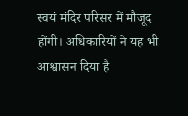स्वयं मंदिर परिसर में मौजूद होंगी। अधिकारियों ने यह भी आश्वासन दिया है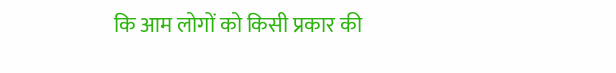कि आम लोगों को किसी प्रकार की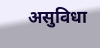असुविधा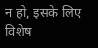न हो, इसके लिए विशेष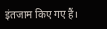इंतजाम किए गए हैं।